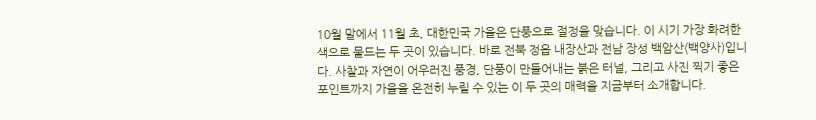10월 말에서 11월 초, 대한민국 가을은 단풍으로 절정을 맞습니다. 이 시기 가장 화려한 색으로 물드는 두 곳이 있습니다. 바로 전북 정읍 내장산과 전남 장성 백암산(백양사)입니다. 사찰과 자연이 어우러진 풍경, 단풍이 만들어내는 붉은 터널, 그리고 사진 찍기 좋은 포인트까지 가을을 온전히 누릴 수 있는 이 두 곳의 매력을 지금부터 소개합니다.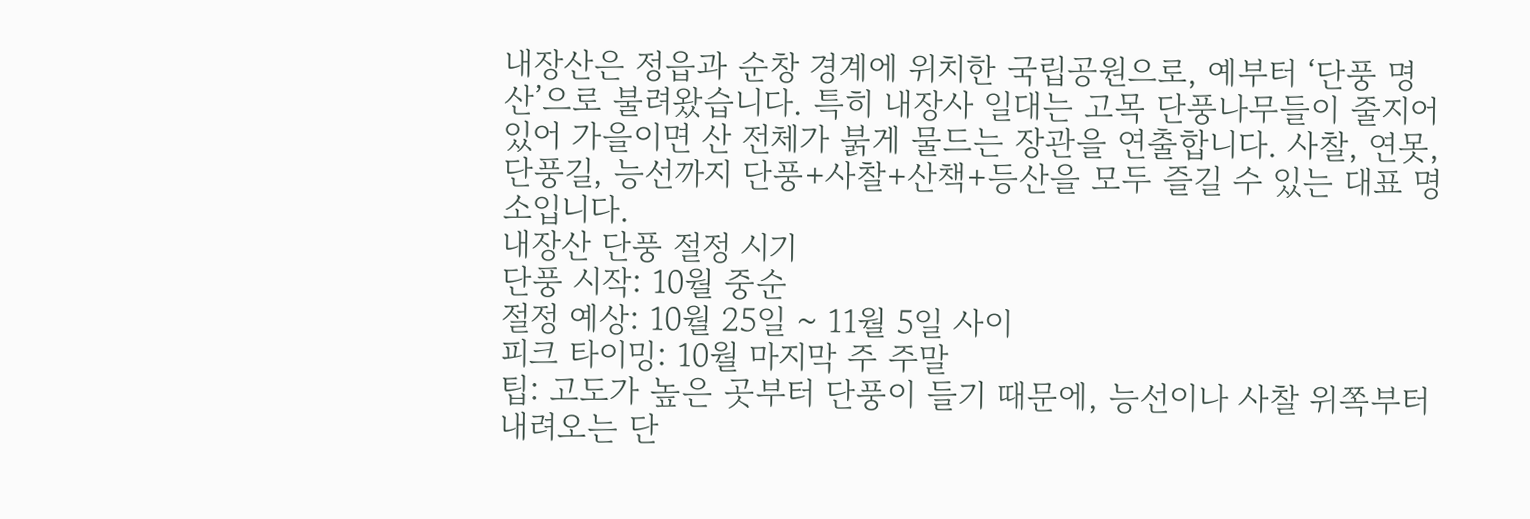내장산은 정읍과 순창 경계에 위치한 국립공원으로, 예부터 ‘단풍 명산’으로 불려왔습니다. 특히 내장사 일대는 고목 단풍나무들이 줄지어 있어 가을이면 산 전체가 붉게 물드는 장관을 연출합니다. 사찰, 연못, 단풍길, 능선까지 단풍+사찰+산책+등산을 모두 즐길 수 있는 대표 명소입니다.
내장산 단풍 절정 시기
단풍 시작: 10월 중순
절정 예상: 10월 25일 ~ 11월 5일 사이
피크 타이밍: 10월 마지막 주 주말
팁: 고도가 높은 곳부터 단풍이 들기 때문에, 능선이나 사찰 위쪽부터 내려오는 단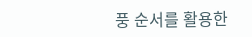풍 순서를 활용한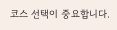코스 선택이 중요합니다.